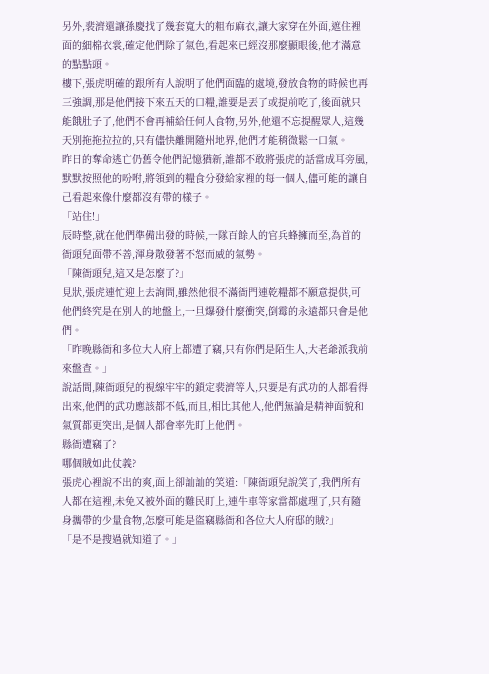另外,裴濟還讓孫慶找了幾套寬大的粗布麻衣,讓大家穿在外面,遮住裡面的細棉衣裳,確定他們除了氣色,看起來已經沒那麼顯眼後,他才滿意的點點頭。
樓下,張虎明確的跟所有人說明了他們面臨的處境,發放食物的時候也再三強調,那是他們接下來五天的口糧,誰要是丟了或提前吃了,後面就只能餓肚子了,他們不會再補給任何人食物,另外,他還不忘提醒眾人,這幾天別拖拖拉拉的,只有儘快離開隨州地界,他們才能稍微鬆一口氣。
昨日的奪命逃亡仍舊令他們記憶猶新,誰都不敢將張虎的話當成耳旁風,默默按照他的吩咐,將領到的糧食分發給家裡的每一個人,儘可能的讓自己看起來像什麼都沒有帶的樣子。
「站住!」
辰時整,就在他們準備出發的時候,一隊百餘人的官兵蜂擁而至,為首的衙頭兒面帶不善,渾身散發著不怒而威的氣勢。
「陳衙頭兒,這又是怎麼了?」
見狀,張虎連忙迎上去詢問,雖然他很不滿衙門連乾糧都不願意提供,可他們終究是在別人的地盤上,一旦爆發什麼衝突,倒霉的永遠都只會是他們。
「昨晚縣衙和多位大人府上都遭了竊,只有你們是陌生人,大老爺派我前來盤查。」
說話間,陳衙頭兒的視線牢牢的鎖定裴濟等人,只要是有武功的人都看得出來,他們的武功應該都不低,而且,相比其他人,他們無論是精神面貌和氣質都更突出,是個人都會率先盯上他們。
縣衙遭竊了?
哪個賊如此仗義?
張虎心裡說不出的爽,面上卻訕訕的笑道:「陳衙頭兒說笑了,我們所有人都在這裡,未免又被外面的難民盯上,連牛車等家當都處理了,只有隨身攜帶的少量食物,怎麼可能是盜竊縣衙和各位大人府邸的賊?」
「是不是搜過就知道了。」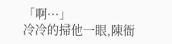「啊···」
冷冷的掃他一眼,陳衙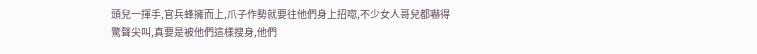頭兒一揮手,官兵蜂擁而上,爪子作勢就要往他們身上招唿,不少女人哥兒都嚇得驚聲尖叫,真要是被他們這樣搜身,他們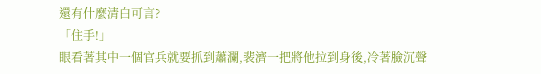還有什麼清白可言?
「住手!」
眼看著其中一個官兵就要抓到蕭瀾,裴濟一把將他拉到身後,冷著臉沉聲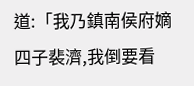道:「我乃鎮南侯府嫡四子裴濟,我倒要看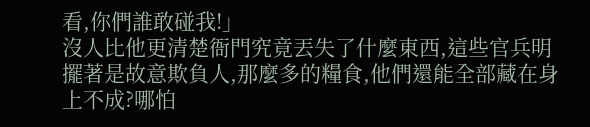看,你們誰敢碰我!」
沒人比他更清楚衙門究竟丟失了什麼東西,這些官兵明擺著是故意欺負人,那麼多的糧食,他們還能全部藏在身上不成?哪怕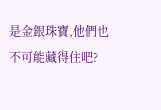是金銀珠寶,他們也不可能藏得住吧?